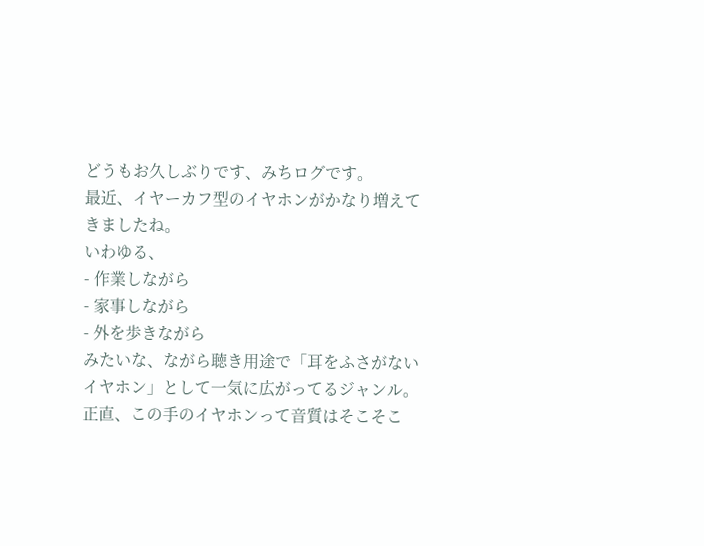どうもお久しぶりです、みちログです。
最近、イヤーカフ型のイヤホンがかなり増えてきましたね。
いわゆる、
- 作業しながら
- 家事しながら
- 外を歩きながら
みたいな、ながら聴き用途で「耳をふさがないイヤホン」として一気に広がってるジャンル。
正直、この手のイヤホンって音質はそこそこ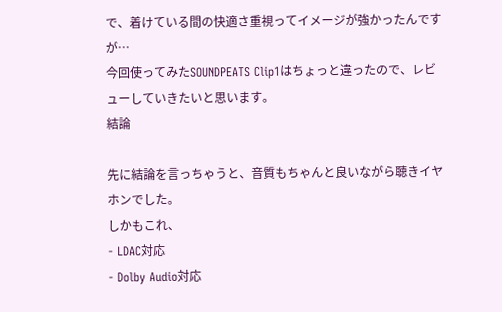で、着けている間の快適さ重視ってイメージが強かったんですが…
今回使ってみたSOUNDPEATS Clip1はちょっと違ったので、レビューしていきたいと思います。
結論

先に結論を言っちゃうと、音質もちゃんと良いながら聴きイヤホンでした。
しかもこれ、
- LDAC対応
- Dolby Audio対応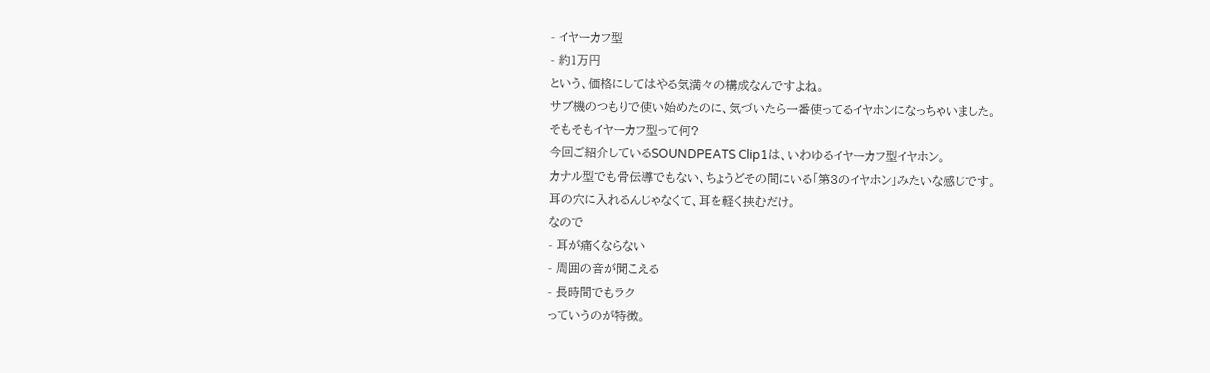- イヤーカフ型
- 約1万円
という、価格にしてはやる気満々の構成なんですよね。
サブ機のつもりで使い始めたのに、気づいたら一番使ってるイヤホンになっちゃいました。
そもそもイヤーカフ型って何?
今回ご紹介しているSOUNDPEATS Clip1は、いわゆるイヤーカフ型イヤホン。
カナル型でも骨伝導でもない、ちょうどその間にいる「第3のイヤホン」みたいな感じです。
耳の穴に入れるんじゃなくて、耳を軽く挟むだけ。
なので
- 耳が痛くならない
- 周囲の音が聞こえる
- 長時間でもラク
っていうのが特徴。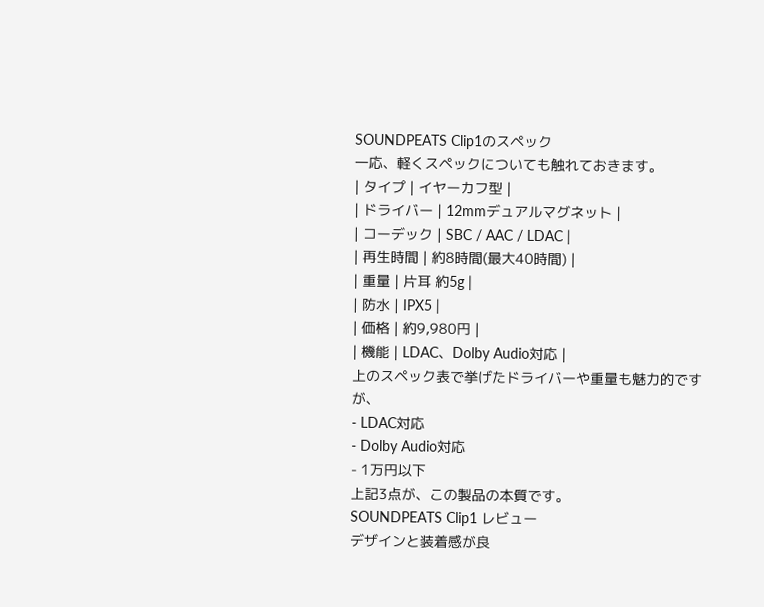SOUNDPEATS Clip1のスペック
一応、軽くスペックについても触れておきます。
| タイプ | イヤーカフ型 |
| ドライバー | 12mmデュアルマグネット |
| コーデック | SBC / AAC / LDAC |
| 再生時間 | 約8時間(最大40時間) |
| 重量 | 片耳 約5g |
| 防水 | IPX5 |
| 価格 | 約9,980円 |
| 機能 | LDAC、Dolby Audio対応 |
上のスペック表で挙げたドライバーや重量も魅力的ですが、
- LDAC対応
- Dolby Audio対応
- 1万円以下
上記3点が、この製品の本質です。
SOUNDPEATS Clip1 レビュー
デザインと装着感が良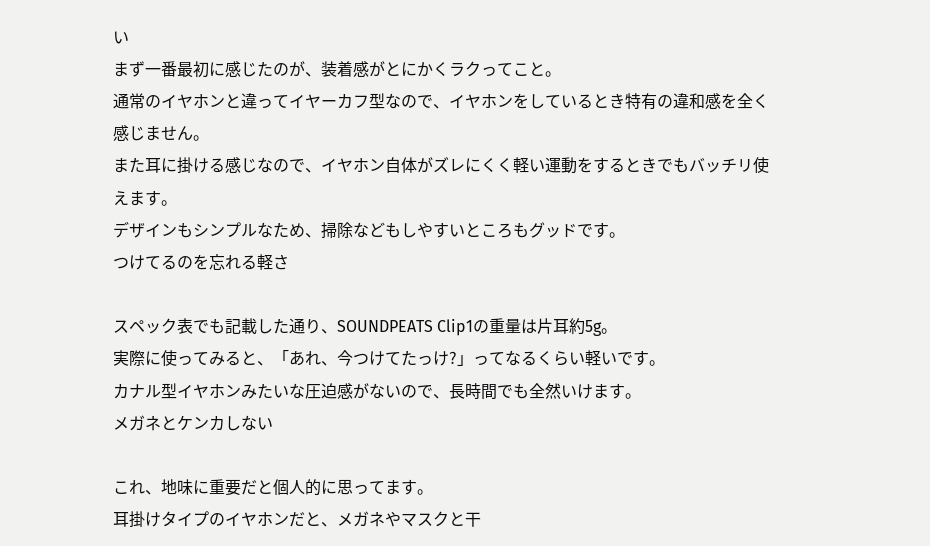い
まず一番最初に感じたのが、装着感がとにかくラクってこと。
通常のイヤホンと違ってイヤーカフ型なので、イヤホンをしているとき特有の違和感を全く感じません。
また耳に掛ける感じなので、イヤホン自体がズレにくく軽い運動をするときでもバッチリ使えます。
デザインもシンプルなため、掃除などもしやすいところもグッドです。
つけてるのを忘れる軽さ

スペック表でも記載した通り、SOUNDPEATS Clip1の重量は片耳約5g。
実際に使ってみると、「あれ、今つけてたっけ?」ってなるくらい軽いです。
カナル型イヤホンみたいな圧迫感がないので、長時間でも全然いけます。
メガネとケンカしない

これ、地味に重要だと個人的に思ってます。
耳掛けタイプのイヤホンだと、メガネやマスクと干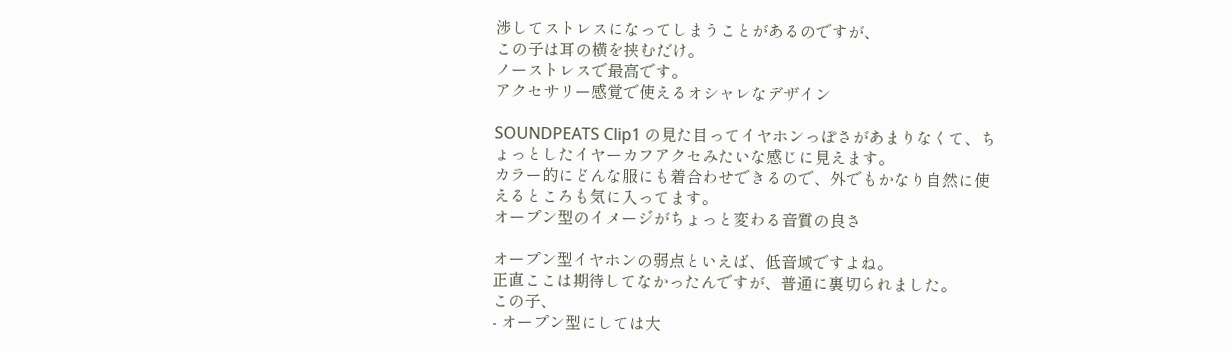渉してストレスになってしまうことがあるのですが、
この子は耳の横を挟むだけ。
ノーストレスで最高です。
アクセサリー感覚で使えるオシャレなデザイン

SOUNDPEATS Clip1 の見た目ってイヤホンっぽさがあまりなくて、ちょっとしたイヤーカフアクセみたいな感じに見えます。
カラー的にどんな服にも着合わせできるので、外でもかなり自然に使えるところも気に入ってます。
オープン型のイメージがちょっと変わる音質の良さ

オープン型イヤホンの弱点といえば、低音域ですよね。
正直ここは期待してなかったんですが、普通に裏切られました。
この子、
- オープン型にしては大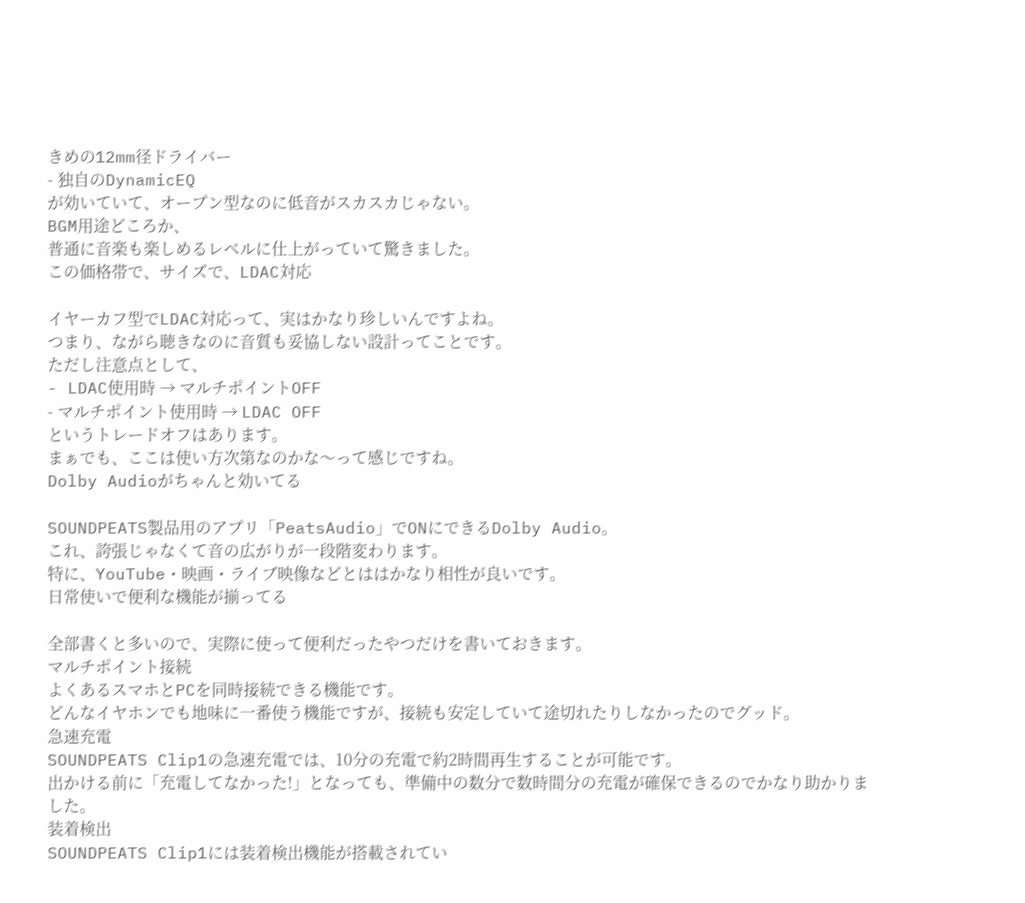きめの12mm径ドライバー
- 独自のDynamicEQ
が効いていて、オープン型なのに低音がスカスカじゃない。
BGM用途どころか、
普通に音楽も楽しめるレベルに仕上がっていて驚きました。
この価格帯で、サイズで、LDAC対応

イヤーカフ型でLDAC対応って、実はかなり珍しいんですよね。
つまり、ながら聴きなのに音質も妥協しない設計ってことです。
ただし注意点として、
- LDAC使用時 → マルチポイントOFF
- マルチポイント使用時 → LDAC OFF
というトレードオフはあります。
まぁでも、ここは使い方次第なのかな〜って感じですね。
Dolby Audioがちゃんと効いてる

SOUNDPEATS製品用のアプリ「PeatsAudio」でONにできるDolby Audio。
これ、誇張じゃなくて音の広がりが一段階変わります。
特に、YouTube・映画・ライブ映像などとははかなり相性が良いです。
日常使いで便利な機能が揃ってる

全部書くと多いので、実際に使って便利だったやつだけを書いておきます。
マルチポイント接続
よくあるスマホとPCを同時接続できる機能です。
どんなイヤホンでも地味に一番使う機能ですが、接続も安定していて途切れたりしなかったのでグッド。
急速充電
SOUNDPEATS Clip1の急速充電では、10分の充電で約2時間再生することが可能です。
出かける前に「充電してなかった!」となっても、準備中の数分で数時間分の充電が確保できるのでかなり助かりました。
装着検出
SOUNDPEATS Clip1には装着検出機能が搭載されてい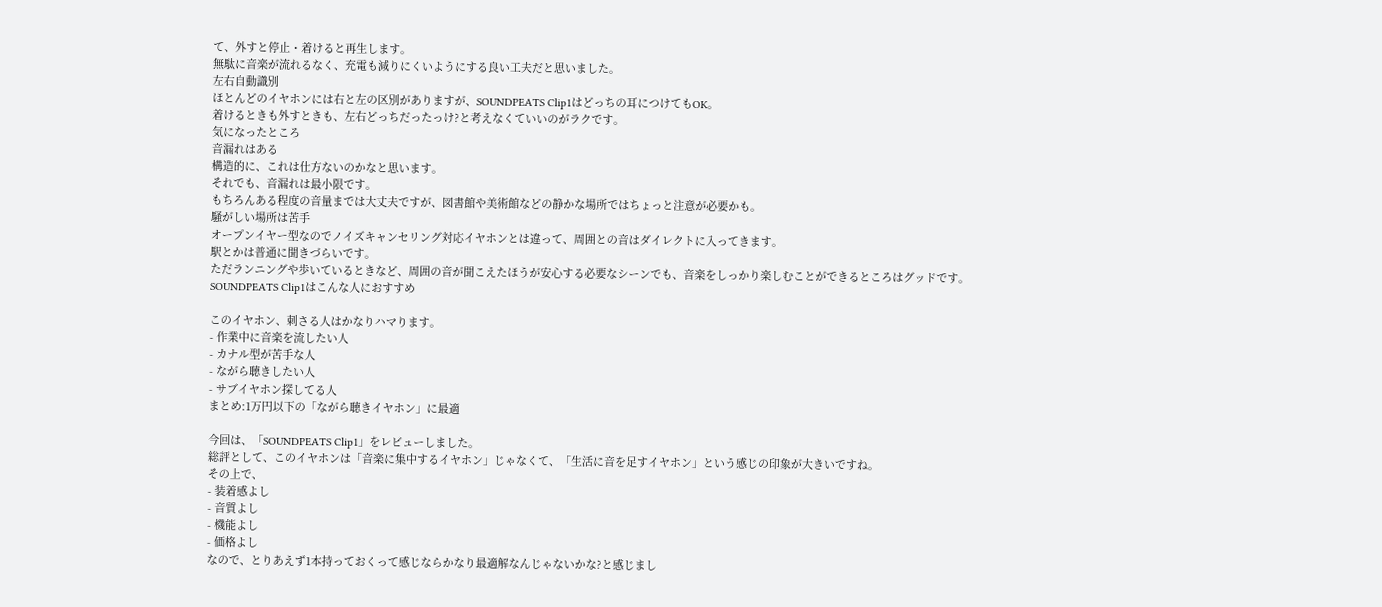て、外すと停止・着けると再生します。
無駄に音楽が流れるなく、充電も減りにくいようにする良い工夫だと思いました。
左右自動識別
ほとんどのイヤホンには右と左の区別がありますが、SOUNDPEATS Clip1はどっちの耳につけてもOK。
着けるときも外すときも、左右どっちだったっけ?と考えなくていいのがラクです。
気になったところ
音漏れはある
構造的に、これは仕方ないのかなと思います。
それでも、音漏れは最小限です。
もちろんある程度の音量までは大丈夫ですが、図書館や美術館などの静かな場所ではちょっと注意が必要かも。
騒がしい場所は苦手
オープンイヤー型なのでノイズキャンセリング対応イヤホンとは違って、周囲との音はダイレクトに入ってきます。
駅とかは普通に聞きづらいです。
ただランニングや歩いているときなど、周囲の音が聞こえたほうが安心する必要なシーンでも、音楽をしっかり楽しむことができるところはグッドです。
SOUNDPEATS Clip1はこんな人におすすめ

このイヤホン、刺さる人はかなりハマります。
- 作業中に音楽を流したい人
- カナル型が苦手な人
- ながら聴きしたい人
- サブイヤホン探してる人
まとめ:1万円以下の「ながら聴きイヤホン」に最適

今回は、「SOUNDPEATS Clip1」をレビューしました。
総評として、このイヤホンは「音楽に集中するイヤホン」じゃなくて、「生活に音を足すイヤホン」という感じの印象が大きいですね。
その上で、
- 装着感よし
- 音質よし
- 機能よし
- 価格よし
なので、とりあえず1本持っておくって感じならかなり最適解なんじゃないかな?と感じまし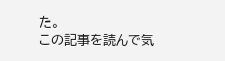た。
この記事を読んで気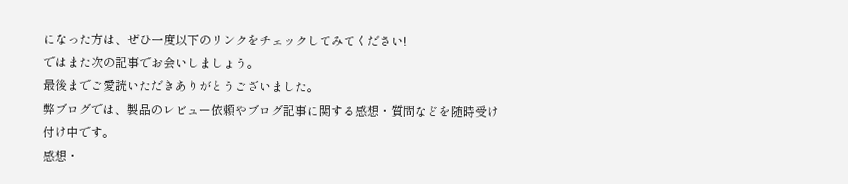になった方は、ぜひ一度以下のリンクをチェックしてみてください!
ではまた次の記事でお会いしましょう。
最後までご愛読いただきありがとうございました。
弊ブログでは、製品のレビュー依頼やブログ記事に関する感想・質問などを随時受け付け中です。
感想・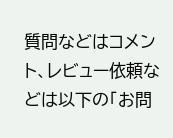質問などはコメント、レビュー依頼などは以下の「お問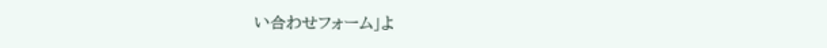い合わせフォーム」よ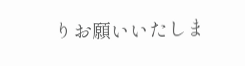りお願いいたしま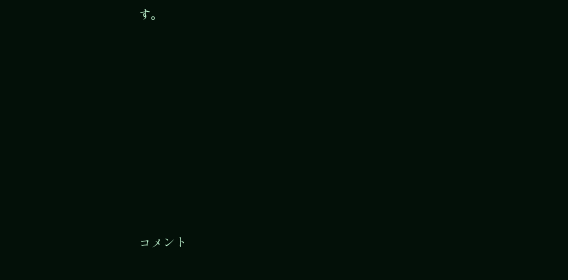す。









コメント